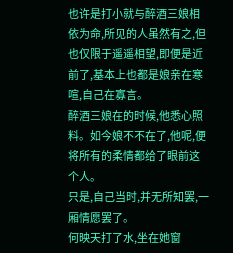也许是打小就与醉酒三娘相依为命,所见的人虽然有之,但也仅限于遥遥相望,即便是近前了,基本上也都是娘亲在寒喧,自己在寡言。
醉酒三娘在的时候,他悉心照料。如今娘不不在了,他呢,便将所有的柔情都给了眼前这个人。
只是,自己当时,并无所知罢,一厢情愿罢了。
何映天打了水,坐在她窗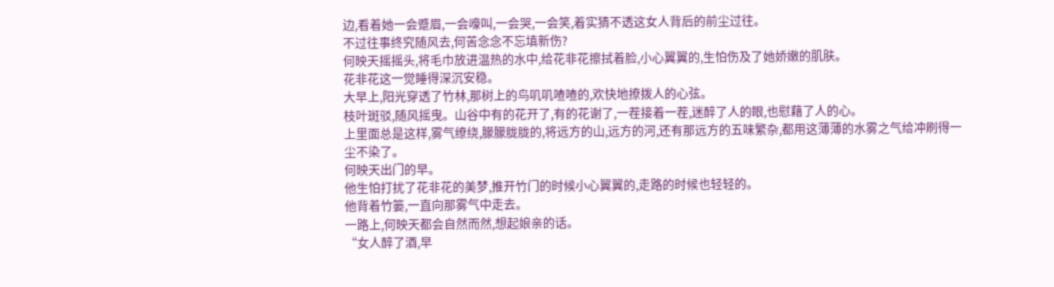边,看着她一会蹙眉,一会嚎叫,一会哭,一会笑,着实猜不透这女人背后的前尘过往。
不过往事终究随风去,何苦念念不忘填新伤?
何映天摇摇头,将毛巾放进温热的水中,给花非花擦拭着脸,小心翼翼的,生怕伤及了她娇嫩的肌肤。
花非花这一觉睡得深沉安稳。
大早上,阳光穿透了竹林,那树上的鸟叽叽喳喳的,欢快地撩拨人的心弦。
枝叶斑驳,随风摇曳。山谷中有的花开了,有的花谢了,一茬接着一茬,迷醉了人的眼,也慰藉了人的心。
上里面总是这样,雾气缭绕,朦朦胧胧的,将远方的山,远方的河,还有那远方的五味繁杂,都用这薄薄的水雾之气给冲刷得一尘不染了。
何映天出门的早。
他生怕打扰了花非花的美梦,推开竹门的时候小心翼翼的,走路的时候也轻轻的。
他背着竹篓,一直向那雾气中走去。
一路上,何映天都会自然而然,想起娘亲的话。
“女人醉了酒,早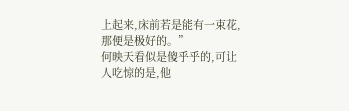上起来,床前若是能有一束花,那便是极好的。”
何映天看似是傻乎乎的,可让人吃惊的是,他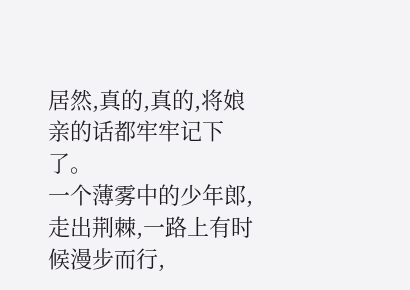居然,真的,真的,将娘亲的话都牢牢记下了。
一个薄雾中的少年郎,走出荆棘,一路上有时候漫步而行,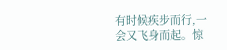有时候疾步而行,一会又飞身而起。惊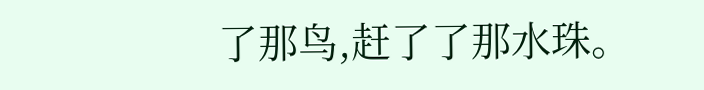了那鸟,赶了了那水珠。